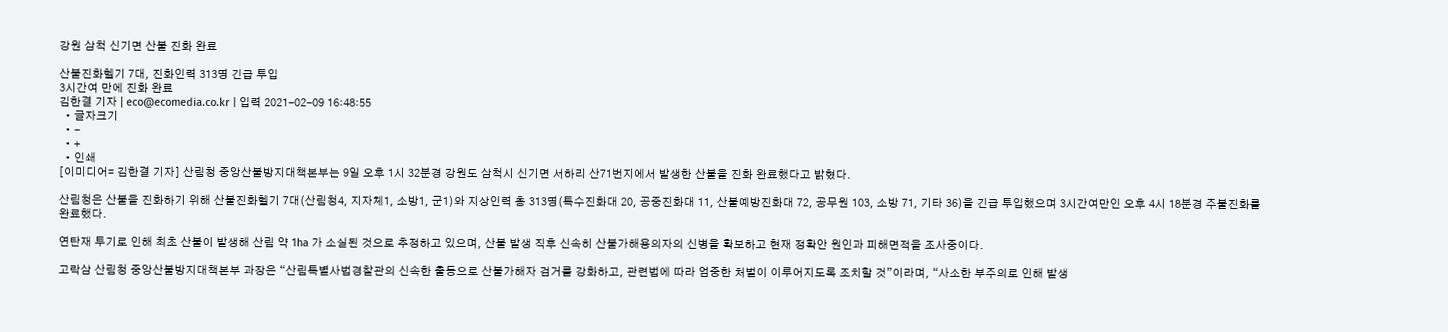강원 삼척 신기면 산불 진화 완료

산불진화헬기 7대, 진화인력 313명 긴급 투입
3시간여 만에 진화 완료
김한결 기자 | eco@ecomedia.co.kr | 입력 2021-02-09 16:48:55
  • 글자크기
  • -
  • +
  • 인쇄
[이미디어= 김한결 기자] 산림청 중앙산불방지대책본부는 9일 오후 1시 32분경 강원도 삼척시 신기면 서하리 산71번지에서 발생한 산불을 진화 완료했다고 밝혔다.

산림청은 산불을 진화하기 위해 산불진화헬기 7대(산림청4, 지자체1, 소방1, 군1)와 지상인력 총 313명(특수진화대 20, 공중진화대 11, 산불예방진화대 72, 공무원 103, 소방 71, 기타 36)을 긴급 투입했으며 3시간여만인 오후 4시 18분경 주불진화를 완료했다.

연탄재 투기로 인해 최초 산불이 발생해 산림 약 1ha 가 소실된 것으로 추정하고 있으며, 산불 발생 직후 신속히 산불가해용의자의 신병을 확보하고 현재 정확안 원인과 피해면적을 조사중이다.

고락삼 산림청 중앙산불방지대책본부 과장은 “산림특별사법경찰관의 신속한 출동으로 산불가해자 검거를 강화하고, 관련법에 따라 엄중한 처벌이 이루어지도록 조치할 것”이라며, “사소한 부주의로 인해 발생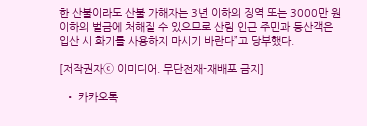한 산불이라도 산불 가해자는 3년 이하의 징역 또는 3000만 원 이하의 벌금에 처해질 수 있으므로 산림 인근 주민과 등산객은 입산 시 화기를 사용하지 마시기 바란다”고 당부했다.

[저작권자ⓒ 이미디어. 무단전재-재배포 금지]

  • 카카오톡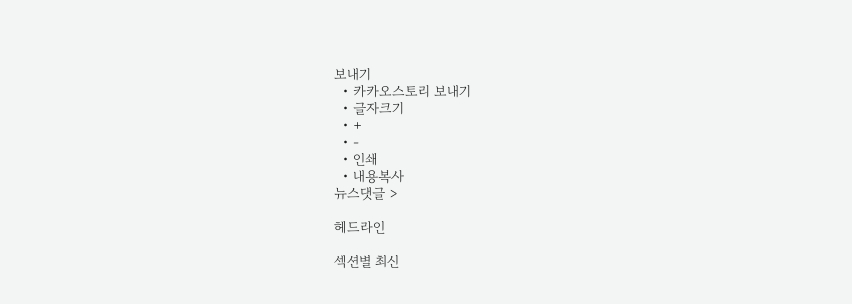보내기
  • 카카오스토리 보내기
  • 글자크기
  • +
  • -
  • 인쇄
  • 내용복사
뉴스댓글 >

헤드라인

섹션별 최신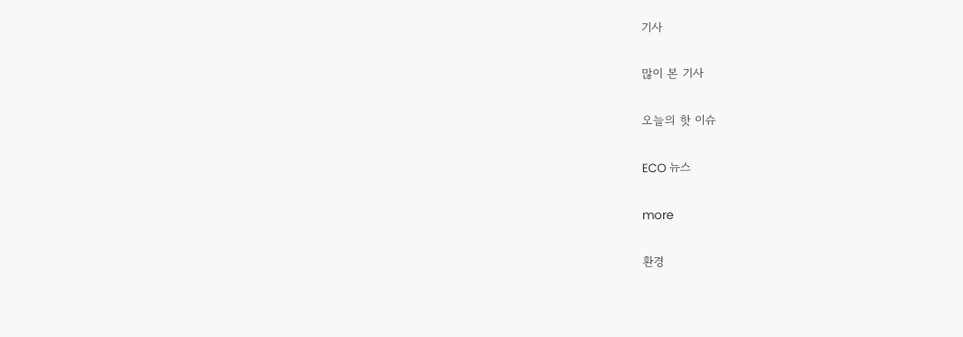기사

많이 본 기사

오늘의 핫 이슈

ECO 뉴스

more

환경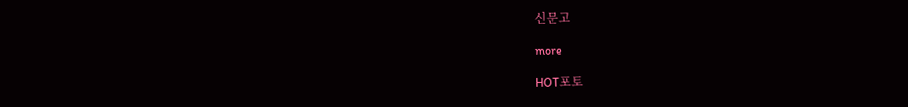신문고

more

HOT포토